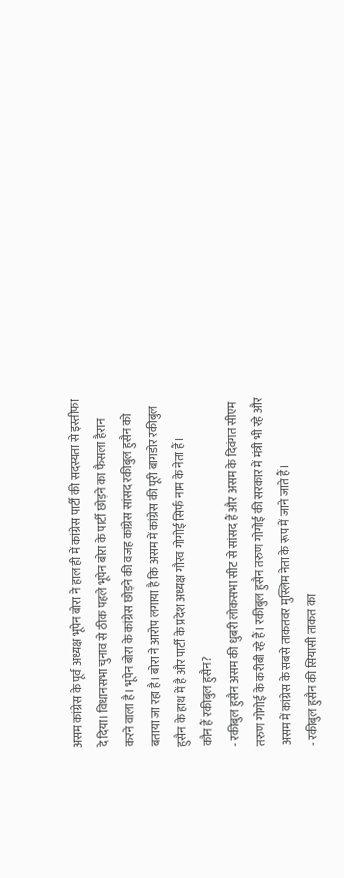असम कांग्रेस के पूर्व अध्यक्ष भूपेन बोरा ने हाल ही में कांग्रेस पार्टी की सदस्यता से इस्तीफा दे दिया। विधानसभा चुनाव से ठीक पहले भूपेन बोरा के पार्टी छोड़ने का फैसला हैरान करने वाला है। भूपेन बोरा के कांग्रेस छोड़ने की वजह कांग्रेस सांसद रकीबुल हुसैन को बताया जा रहा है। बोरा ने आरोप लगाया है कि असम में कांग्रेस की पूरी बागडोर रकीबुल हुसैन के हाथ में है और पार्टी के प्रदेश अध्यक्ष गौरव गोगोई सिर्फ नाम के नेता हैं।
कौन हैं रकीबुल हुसैन?
- रकीबुल हुसैन असम की धुबरी लोकसभा सीट से सांसद हैं और असम के दिवंगत सीएम तरुण गोगोई के करीबी रहे हैं। रकीबुल हुसैन तरुण गोगोई की सरकार में मंत्री भी रहे और असम में कांग्रेस के सबसे ताकतवर मुस्लिम नेता के रूप में जाने जाते हैं।
- रकीबुल हुसैन की सियासी ताकत का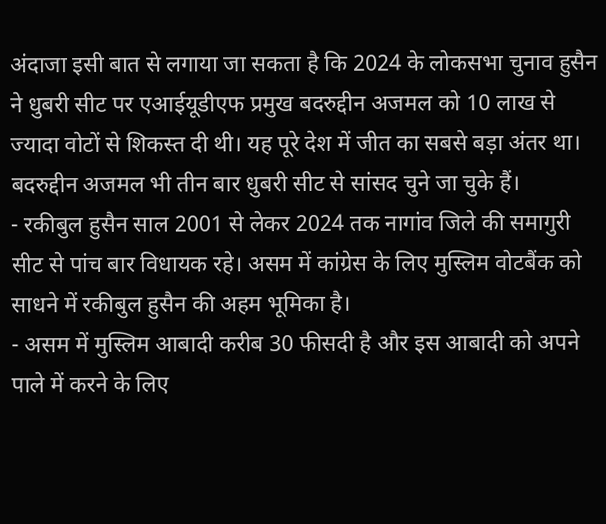अंदाजा इसी बात से लगाया जा सकता है कि 2024 के लोकसभा चुनाव हुसैन ने धुबरी सीट पर एआईयूडीएफ प्रमुख बदरुद्दीन अजमल को 10 लाख से ज्यादा वोटों से शिकस्त दी थी। यह पूरे देश में जीत का सबसे बड़ा अंतर था। बदरुद्दीन अजमल भी तीन बार धुबरी सीट से सांसद चुने जा चुके हैं।
- रकीबुल हुसैन साल 2001 से लेकर 2024 तक नागांव जिले की समागुरी सीट से पांच बार विधायक रहे। असम में कांग्रेस के लिए मुस्लिम वोटबैंक को साधने में रकीबुल हुसैन की अहम भूमिका है।
- असम में मुस्लिम आबादी करीब 30 फीसदी है और इस आबादी को अपने पाले में करने के लिए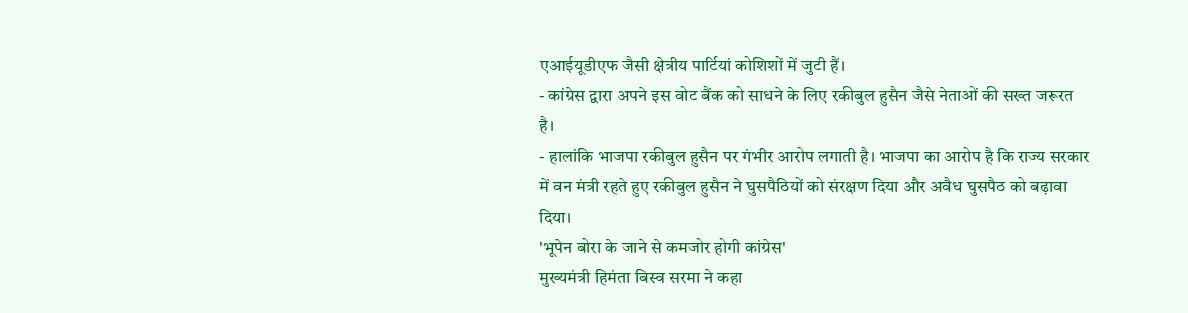एआईयूडीएफ जैसी क्षेत्रीय पार्टियां कोशिशों में जुटी हैं।
- कांग्रेस द्वारा अपने इस वोट बैंक को साधने के लिए रकीबुल हुसैन जैसे नेताओं की सख्त जरूरत है।
- हालांकि भाजपा रकीबुल हुसैन पर गंभीर आरोप लगाती है। भाजपा का आरोप है कि राज्य सरकार में वन मंत्री रहते हुए रकीबुल हुसैन ने घुसपैठियों को संरक्षण दिया और अवैध घुसपैठ को बढ़ावा दिया।
'भूपेन बोरा के जाने से कमजोर होगी कांग्रेस'
मुख्यमंत्री हिमंता बिस्व सरमा ने कहा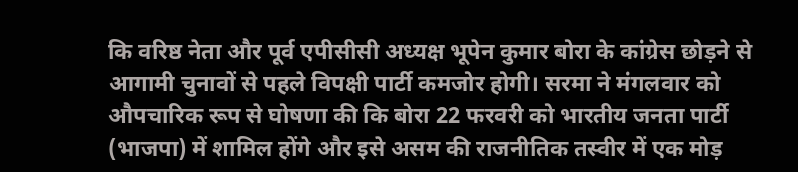कि वरिष्ठ नेता और पूर्व एपीसीसी अध्यक्ष भूपेन कुमार बोरा के कांग्रेस छोड़ने से आगामी चुनावों से पहले विपक्षी पार्टी कमजोर होगी। सरमा ने मंगलवार को औपचारिक रूप से घोषणा की कि बोरा 22 फरवरी को भारतीय जनता पार्टी (भाजपा) में शामिल होंगे और इसे असम की राजनीतिक तस्वीर में एक मोड़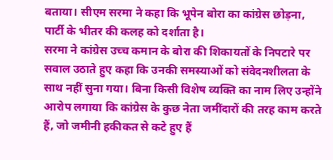बताया। सीएम सरमा ने कहा कि भूपेन बोरा का कांग्रेस छोड़ना, पार्टी के भीतर की कलह को दर्शाता है।
सरमा ने कांग्रेस उच्च कमान के बोरा की शिकायतों के निपटारे पर सवाल उठाते हुए कहा कि उनकी समस्याओं को संवेदनशीलता के साथ नहीं सुना गया। बिना किसी विशेष व्यक्ति का नाम लिए उन्होंने आरोप लगाया कि कांग्रेस के कुछ नेता जमींदारों की तरह काम करते हैं, जो जमीनी हकीकत से कटे हुए हैं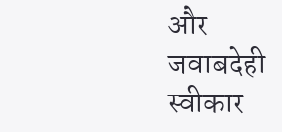और जवाबदेही स्वीकार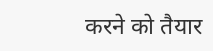करने को तैयार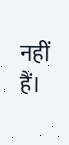नहीं हैं।